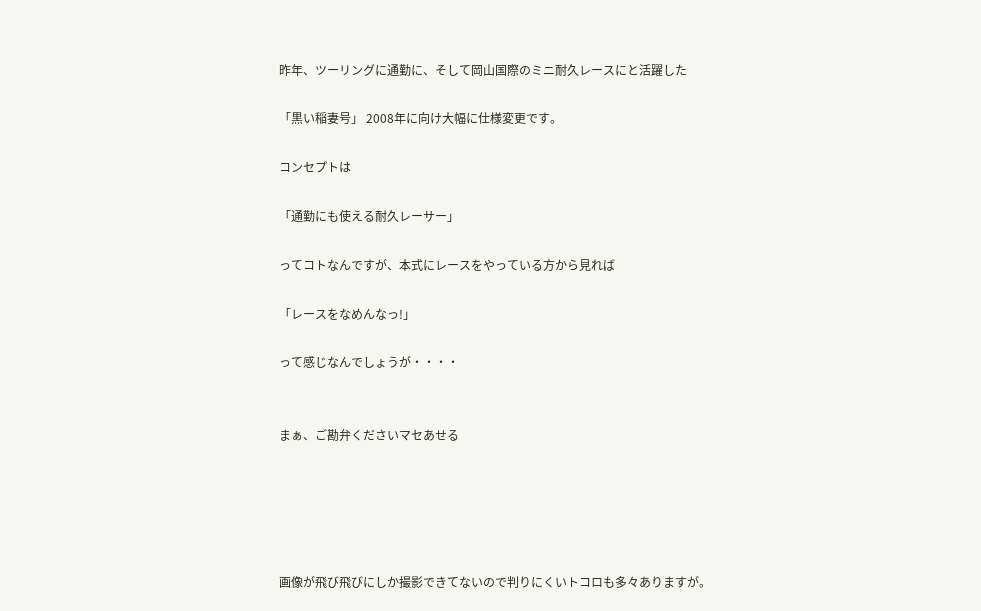昨年、ツーリングに通勤に、そして岡山国際のミニ耐久レースにと活躍した

「黒い稲妻号」 2008年に向け大幅に仕様変更です。

コンセプトは

「通勤にも使える耐久レーサー」

ってコトなんですが、本式にレースをやっている方から見れば

「レースをなめんなっ!」

って感じなんでしょうが・・・・


まぁ、ご勘弁くださいマセあせる





画像が飛び飛びにしか撮影できてないので判りにくいトコロも多々ありますが。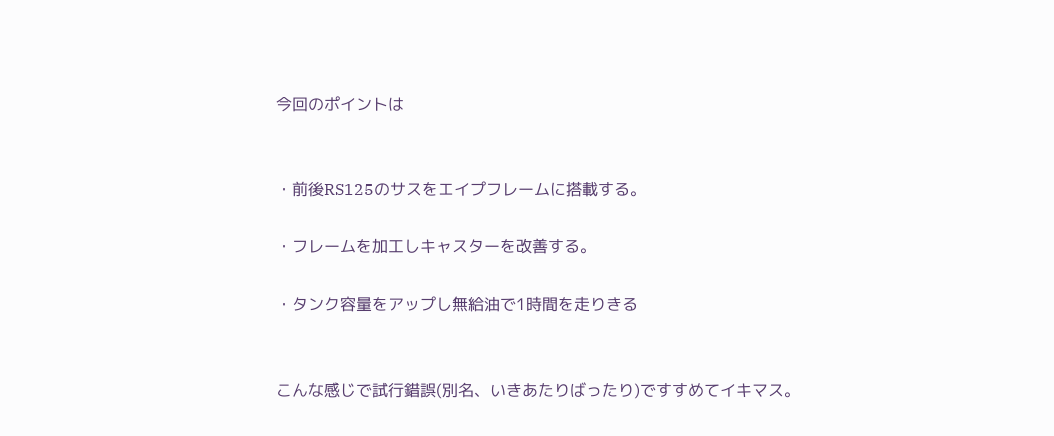今回のポイントは


・前後RS125のサスをエイプフレームに搭載する。

・フレームを加工しキャスターを改善する。

・タンク容量をアップし無給油で1時間を走りきる


こんな感じで試行錯誤(別名、いきあたりばったり)ですすめてイキマス。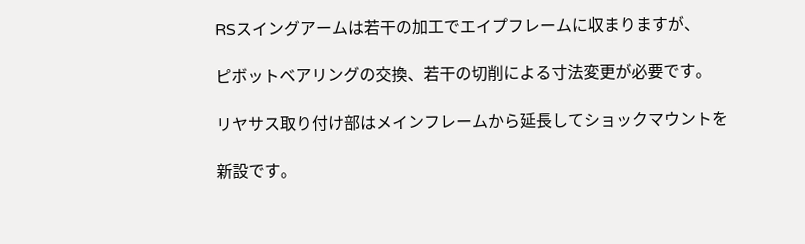RSスイングアームは若干の加工でエイプフレームに収まりますが、

ピボットベアリングの交換、若干の切削による寸法変更が必要です。

リヤサス取り付け部はメインフレームから延長してショックマウントを

新設です。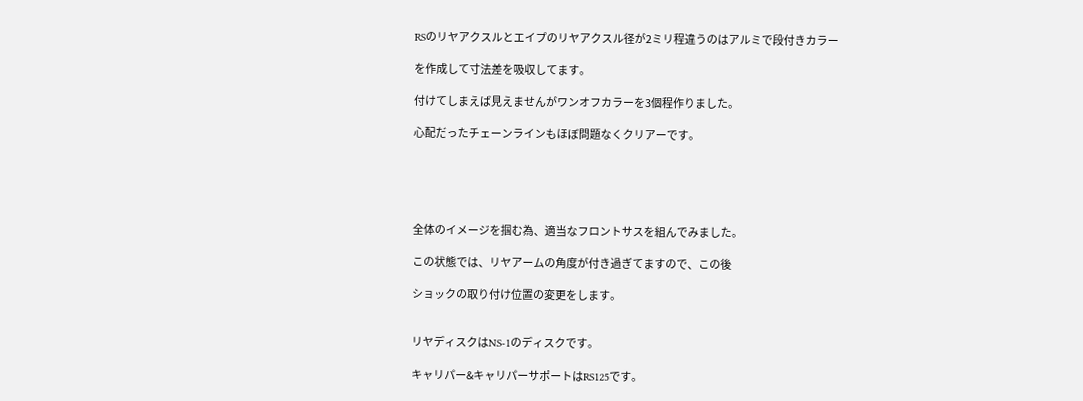RSのリヤアクスルとエイプのリヤアクスル径が2ミリ程違うのはアルミで段付きカラー

を作成して寸法差を吸収してます。

付けてしまえば見えませんがワンオフカラーを3個程作りました。

心配だったチェーンラインもほぼ問題なくクリアーです。





全体のイメージを掴む為、適当なフロントサスを組んでみました。

この状態では、リヤアームの角度が付き過ぎてますので、この後

ショックの取り付け位置の変更をします。


リヤディスクはNS-1のディスクです。

キャリパー&キャリパーサポートはRS125です。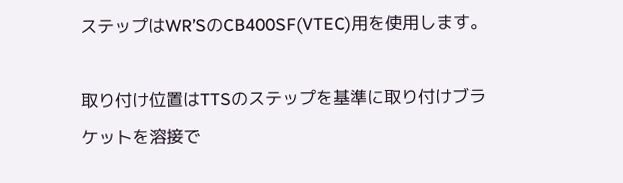ステップはWR’SのCB400SF(VTEC)用を使用します。

取り付け位置はTTSのステップを基準に取り付けブラケットを溶接で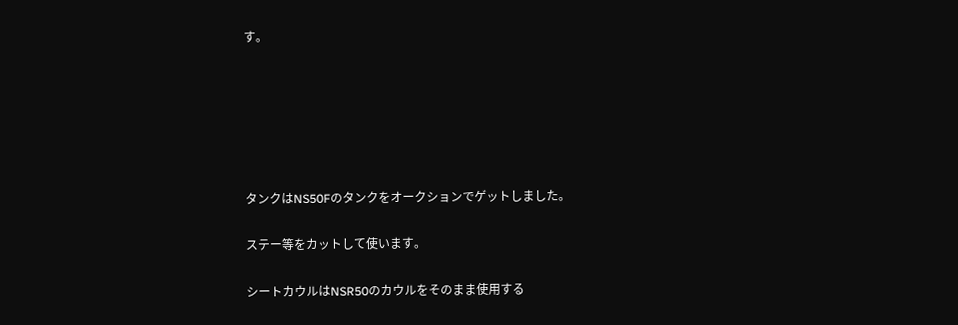す。






タンクはNS50Fのタンクをオークションでゲットしました。

ステー等をカットして使います。

シートカウルはNSR50のカウルをそのまま使用する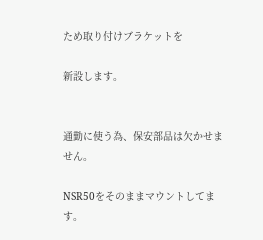ため取り付けブラケットを

新設します。


通勤に使う為、保安部品は欠かせません。

NSR50をそのままマウントしてます。